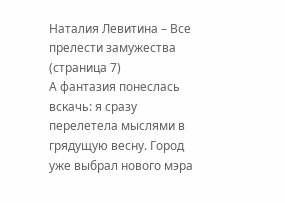Наталия Левитина – Все прелести замужества (страница 7)
А фантазия понеслась вскачь: я сразу перелетела мыслями в грядущую весну. Город уже выбрал нового мэра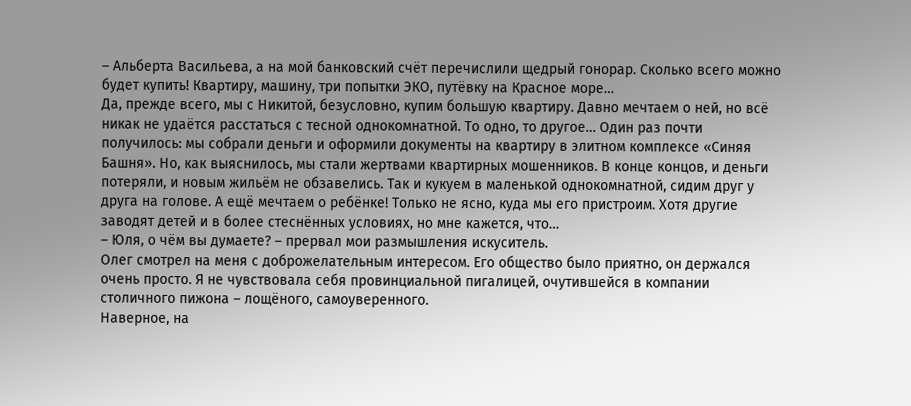– Альберта Васильева, а на мой банковский счёт перечислили щедрый гонорар. Сколько всего можно будет купить! Квартиру, машину, три попытки ЭКО, путёвку на Красное море…
Да, прежде всего, мы с Никитой, безусловно, купим большую квартиру. Давно мечтаем о ней, но всё никак не удаётся расстаться с тесной однокомнатной. То одно, то другое… Один раз почти получилось: мы собрали деньги и оформили документы на квартиру в элитном комплексе «Синяя Башня». Но, как выяснилось, мы стали жертвами квартирных мошенников. В конце концов, и деньги потеряли, и новым жильём не обзавелись. Так и кукуем в маленькой однокомнатной, сидим друг у друга на голове. А ещё мечтаем о ребёнке! Только не ясно, куда мы его пристроим. Хотя другие заводят детей и в более стеснённых условиях, но мне кажется, что…
– Юля, о чём вы думаете? – прервал мои размышления искуситель.
Олег смотрел на меня с доброжелательным интересом. Его общество было приятно, он держался очень просто. Я не чувствовала себя провинциальной пигалицей, очутившейся в компании столичного пижона – лощёного, самоуверенного.
Наверное, на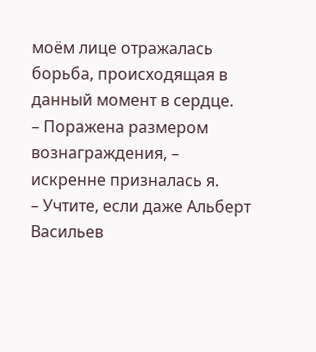моём лице отражалась борьба, происходящая в данный момент в сердце.
– Поражена размером вознаграждения, – искренне призналась я.
– Учтите, если даже Альберт Васильев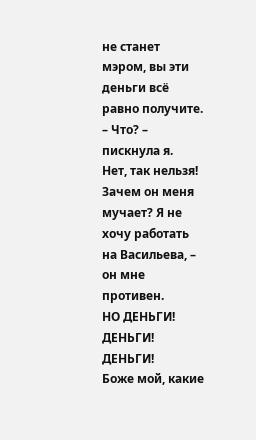не станет мэром, вы эти деньги всё равно получите.
– Что? – пискнула я.
Нет, так нельзя! Зачем он меня мучает? Я не хочу работать на Васильева, – он мне противен.
НО ДЕНЬГИ! ДЕНЬГИ! ДЕНЬГИ!
Боже мой, какие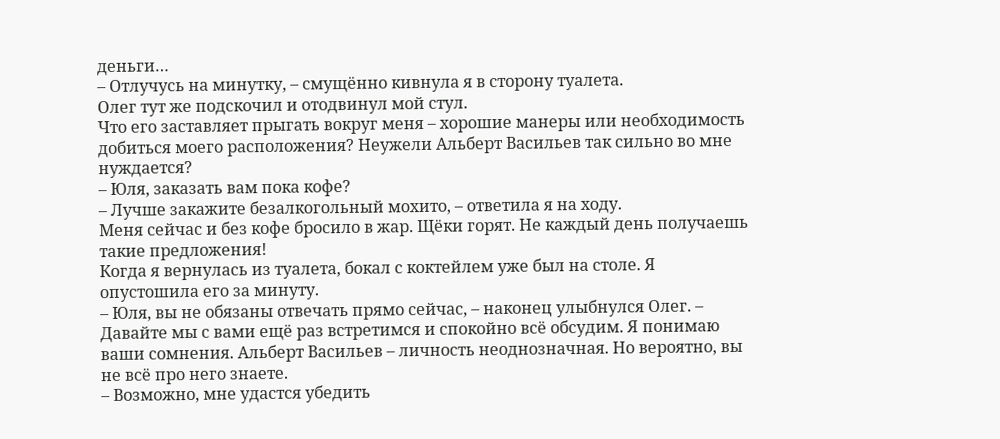деньги…
– Отлучусь на минутку, – смущённо кивнула я в сторону туалета.
Олег тут же подскочил и отодвинул мой стул.
Что его заставляет прыгать вокруг меня – хорошие манеры или необходимость добиться моего расположения? Неужели Альберт Васильев так сильно во мне нуждается?
– Юля, заказать вам пока кофе?
– Лучше закажите безалкогольный мохито, – ответила я на ходу.
Меня сейчас и без кофе бросило в жар. Щёки горят. Не каждый день получаешь такие предложения!
Когда я вернулась из туалета, бокал с коктейлем уже был на столе. Я опустошила его за минуту.
– Юля, вы не обязаны отвечать прямо сейчас, – наконец улыбнулся Олег. – Давайте мы с вами ещё раз встретимся и спокойно всё обсудим. Я понимаю ваши сомнения. Альберт Васильев – личность неоднозначная. Но вероятно, вы не всё про него знаете.
– Возможно, мне удастся убедить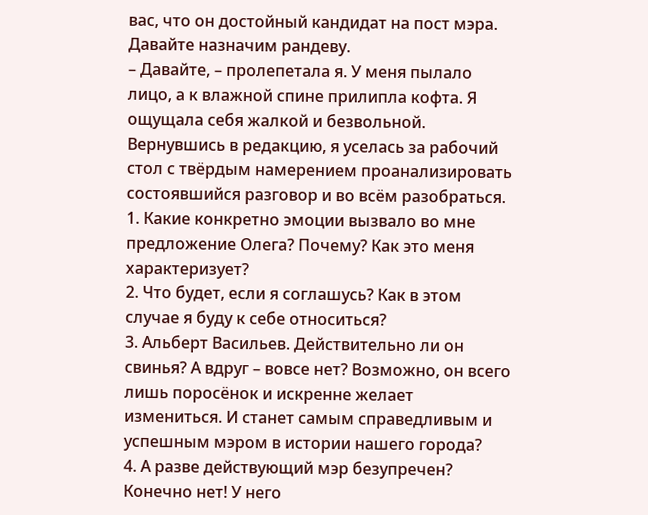вас, что он достойный кандидат на пост мэра. Давайте назначим рандеву.
– Давайте, – пролепетала я. У меня пылало лицо, а к влажной спине прилипла кофта. Я ощущала себя жалкой и безвольной.
Вернувшись в редакцию, я уселась за рабочий стол с твёрдым намерением проанализировать состоявшийся разговор и во всём разобраться.
1. Какие конкретно эмоции вызвало во мне предложение Олега? Почему? Как это меня характеризует?
2. Что будет, если я соглашусь? Как в этом случае я буду к себе относиться?
3. Альберт Васильев. Действительно ли он свинья? А вдруг – вовсе нет? Возможно, он всего лишь поросёнок и искренне желает измениться. И станет самым справедливым и успешным мэром в истории нашего города?
4. А разве действующий мэр безупречен? Конечно нет! У него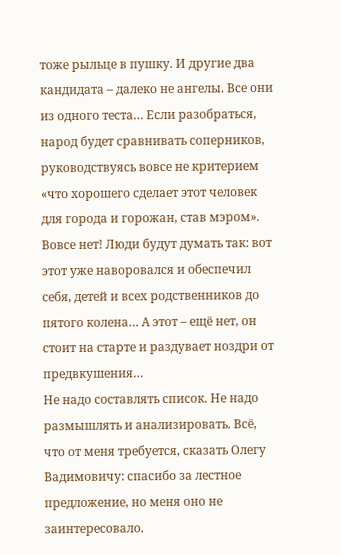тоже рыльце в пушку. И другие два кандидата – далеко не ангелы. Все они из одного теста… Если разобраться, народ будет сравнивать соперников, руководствуясь вовсе не критерием «что хорошего сделает этот человек для города и горожан, став мэром». Вовсе нет! Люди будут думать так: вот этот уже наворовался и обеспечил себя, детей и всех родственников до пятого колена… А этот – ещё нет, он стоит на старте и раздувает ноздри от предвкушения…
Не надо составлять список. Не надо размышлять и анализировать. Всё, что от меня требуется, сказать Олегу Вадимовичу: спасибо за лестное предложение, но меня оно не заинтересовало.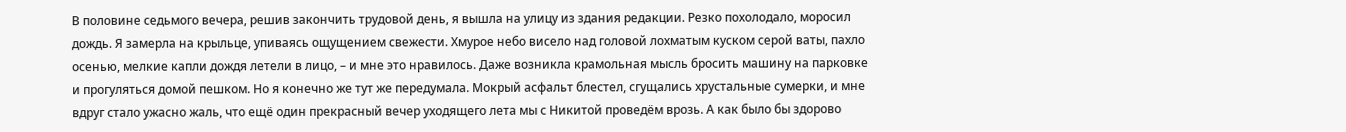В половине седьмого вечера, решив закончить трудовой день, я вышла на улицу из здания редакции. Резко похолодало, моросил дождь. Я замерла на крыльце, упиваясь ощущением свежести. Хмурое небо висело над головой лохматым куском серой ваты, пахло осенью, мелкие капли дождя летели в лицо, – и мне это нравилось. Даже возникла крамольная мысль бросить машину на парковке и прогуляться домой пешком. Но я конечно же тут же передумала. Мокрый асфальт блестел, сгущались хрустальные сумерки, и мне вдруг стало ужасно жаль, что ещё один прекрасный вечер уходящего лета мы с Никитой проведём врозь. А как было бы здорово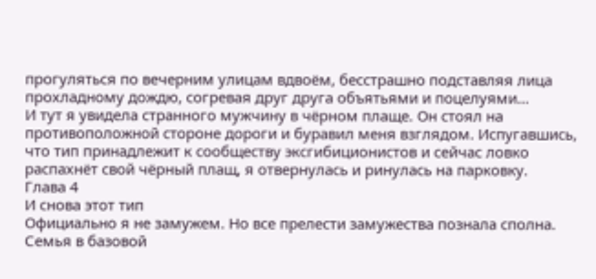прогуляться по вечерним улицам вдвоём, бесстрашно подставляя лица прохладному дождю, согревая друг друга объятьями и поцелуями…
И тут я увидела странного мужчину в чёрном плаще. Он стоял на противоположной стороне дороги и буравил меня взглядом. Испугавшись, что тип принадлежит к сообществу эксгибиционистов и сейчас ловко распахнёт свой чёрный плащ, я отвернулась и ринулась на парковку.
Глава 4
И снова этот тип
Официально я не замужем. Но все прелести замужества познала сполна. Семья в базовой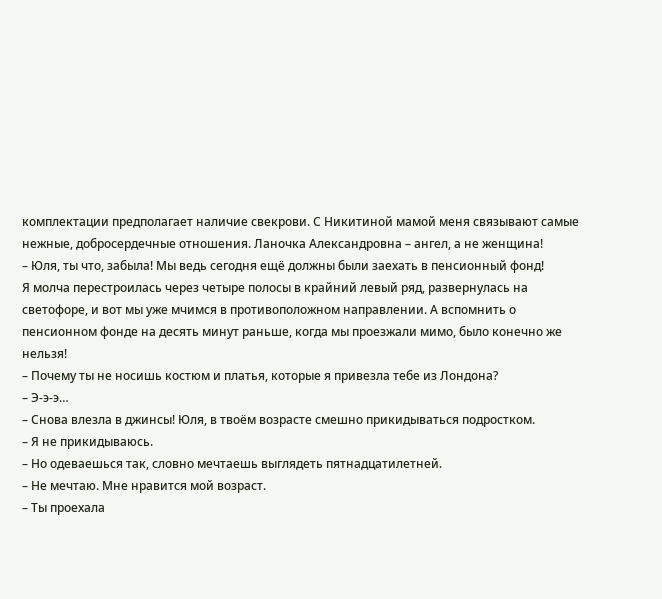комплектации предполагает наличие свекрови. С Никитиной мамой меня связывают самые нежные, добросердечные отношения. Ланочка Александровна – ангел, а не женщина!
– Юля, ты что, забыла! Мы ведь сегодня ещё должны были заехать в пенсионный фонд!
Я молча перестроилась через четыре полосы в крайний левый ряд, развернулась на светофоре, и вот мы уже мчимся в противоположном направлении. А вспомнить о пенсионном фонде на десять минут раньше, когда мы проезжали мимо, было конечно же нельзя!
– Почему ты не носишь костюм и платья, которые я привезла тебе из Лондона?
– Э-э-э…
– Снова влезла в джинсы! Юля, в твоём возрасте смешно прикидываться подростком.
– Я не прикидываюсь.
– Но одеваешься так, словно мечтаешь выглядеть пятнадцатилетней.
– Не мечтаю. Мне нравится мой возраст.
– Ты проехала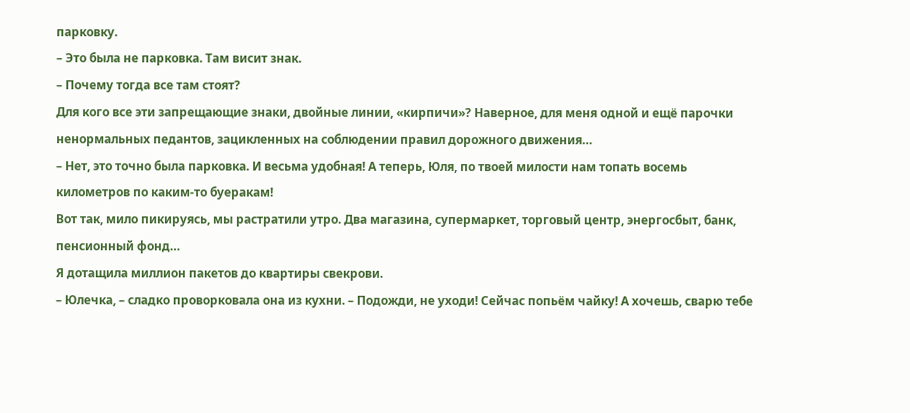парковку.
– Это была не парковка. Там висит знак.
– Почему тогда все там стоят?
Для кого все эти запрещающие знаки, двойные линии, «кирпичи»? Наверное, для меня одной и ещё парочки ненормальных педантов, зацикленных на соблюдении правил дорожного движения…
– Нет, это точно была парковка. И весьма удобная! А теперь, Юля, по твоей милости нам топать восемь километров по каким-то буеракам!
Вот так, мило пикируясь, мы растратили утро. Два магазина, супермаркет, торговый центр, энергосбыт, банк, пенсионный фонд…
Я дотащила миллион пакетов до квартиры свекрови.
– Юлечка, – сладко проворковала она из кухни. – Подожди, не уходи! Сейчас попьём чайку! А хочешь, сварю тебе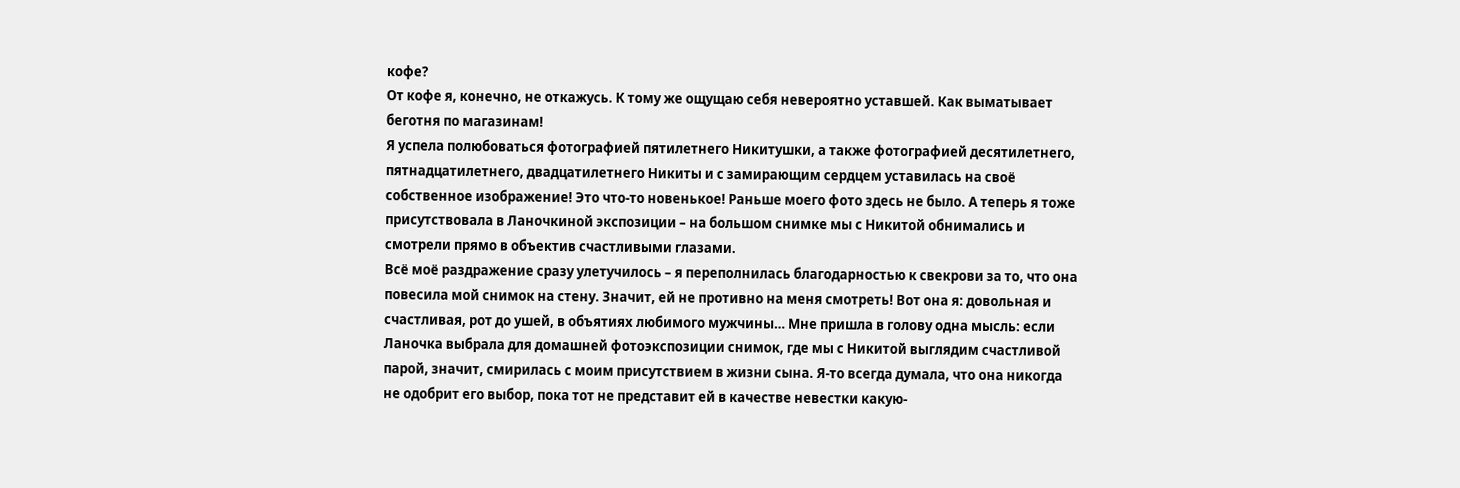кофе?
От кофе я, конечно, не откажусь. К тому же ощущаю себя невероятно уставшей. Как выматывает беготня по магазинам!
Я успела полюбоваться фотографией пятилетнего Никитушки, а также фотографией десятилетнего, пятнадцатилетнего, двадцатилетнего Никиты и с замирающим сердцем уставилась на своё собственное изображение! Это что-то новенькое! Раньше моего фото здесь не было. А теперь я тоже присутствовала в Ланочкиной экспозиции – на большом снимке мы с Никитой обнимались и смотрели прямо в объектив счастливыми глазами.
Всё моё раздражение сразу улетучилось – я переполнилась благодарностью к свекрови за то, что она повесила мой снимок на стену. Значит, ей не противно на меня смотреть! Вот она я: довольная и счастливая, рот до ушей, в объятиях любимого мужчины… Мне пришла в голову одна мысль: если Ланочка выбрала для домашней фотоэкспозиции снимок, где мы с Никитой выглядим счастливой парой, значит, смирилась с моим присутствием в жизни сына. Я-то всегда думала, что она никогда не одобрит его выбор, пока тот не представит ей в качестве невестки какую-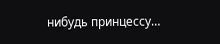нибудь принцессу…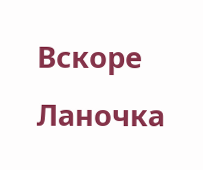Вскоре Ланочка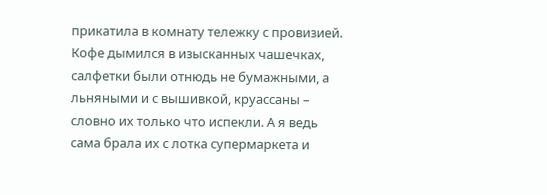прикатила в комнату тележку с провизией. Кофе дымился в изысканных чашечках, салфетки были отнюдь не бумажными, а льняными и с вышивкой, круассаны – словно их только что испекли. А я ведь сама брала их с лотка супермаркета и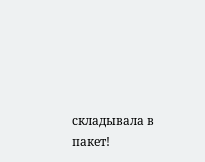складывала в пакет!